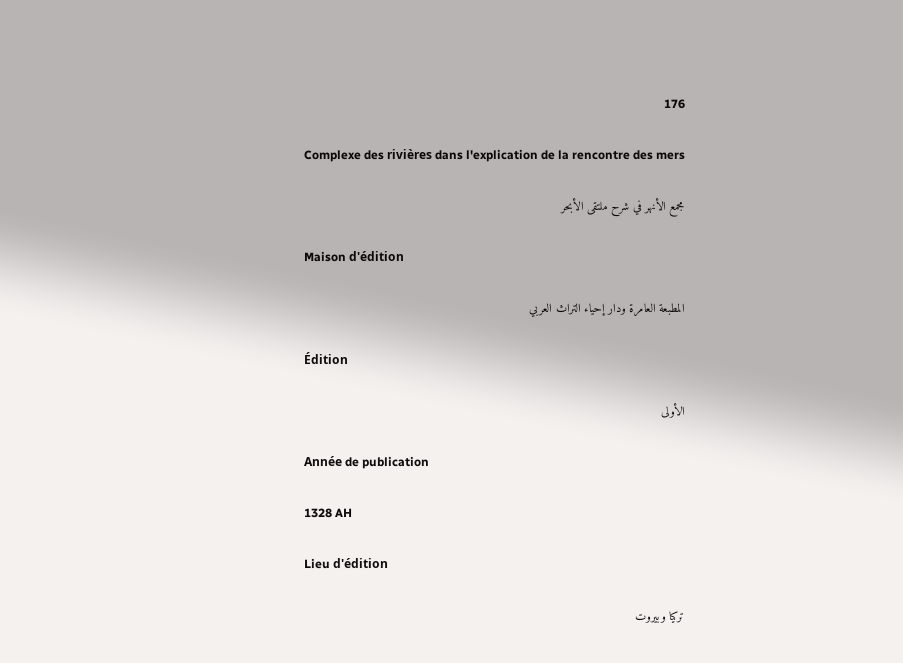176

Complexe des rivières dans l'explication de la rencontre des mers

مجمع الأنهر في شرح ملتقى الأبحر

Maison d'édition

المطبعة العامرة ودار إحياء التراث العربي

Édition

الأولى

Année de publication

1328 AH

Lieu d'édition

تركيا وبيروت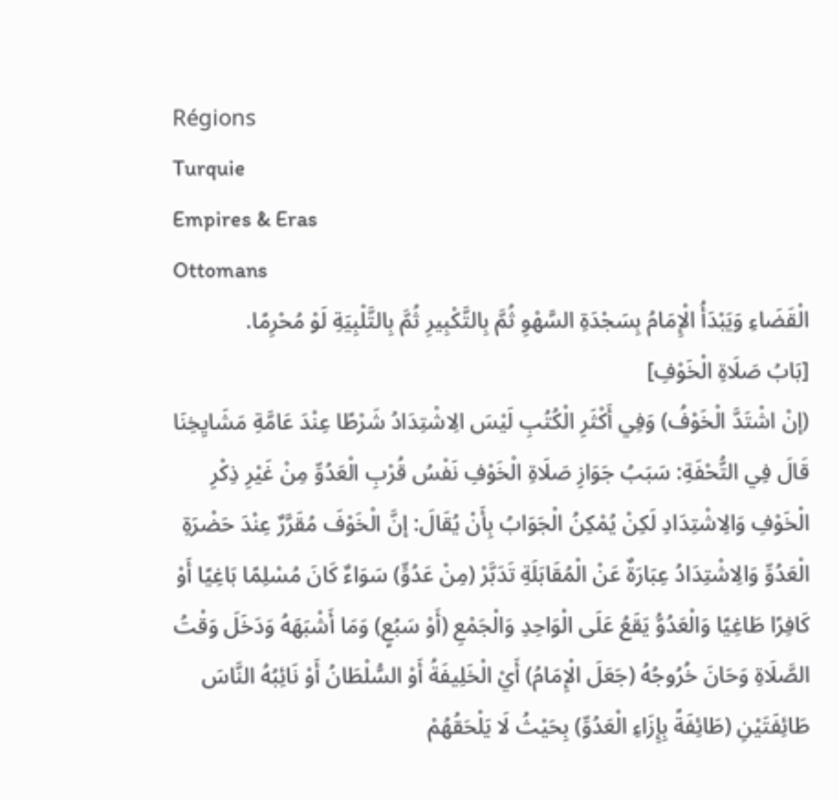Régions
Turquie
Empires & Eras
Ottomans
الْقَضَاءِ وَيَبْدَأُ الْإِمَامُ بِسَجْدَةِ السَّهْوِ ثُمَّ بِالتَّكْبِيرِ ثُمَّ بِالتَّلْبِيَةِ لَوْ مُحْرِمًا.
[بَابُ صَلَاةِ الْخَوْفِ]
(إنْ اشْتَدَّ الْخَوْفُ) وَفِي أَكْثَرِ الْكُتُبِ لَيْسَ الِاشْتِدَادُ شَرْطًا عِنْدَ عَامَّةِ مَشَايِخِنَا قَالَ فِي التُّحْفَةِ: سَبَبُ جَوَازِ صَلَاةِ الْخَوْفِ نَفْسُ قُرْبِ الْعَدُوِّ مِنْ غَيْرِ ذِكْرِ الْخَوْفِ وَالِاشْتِدَادِ لَكِنْ يُمْكِنُ الْجَوَابُ بِأَنْ يُقَالَ: إنَّ الْخَوْفَ مُقَرَّرٌ عِنْدَ حَضْرَةِ الْعَدُوِّ وَالِاشْتِدَادُ عِبَارَةٌ عَنْ الْمُقَابَلَةِ تَدَبَّرْ (مِنْ عَدُوٍّ) سَوَاءٌ كَانَ مُسْلِمًا بَاغِيًا أَوْ كَافِرًا طَاغِيًا وَالْعَدُوُّ يَقَعُ عَلَى الْوَاحِدِ وَالْجَمْعِ (أَوْ سَبُعٍ) وَمَا أَشْبَهَهُ وَدَخَلَ وَقْتُ الصَّلَاةِ وَحَانَ خُرُوجُهُ (جَعَلَ الْإِمَامُ) أَيْ الْخَلِيفَةُ أَوْ السُّلْطَانُ أَوْ نَائِبُهُ النَّاسَ طَائِفَتَيْنِ (طَائِفَةً بِإِزَاءِ الْعَدُوِّ) بِحَيْثُ لَا يَلْحَقُهُمْ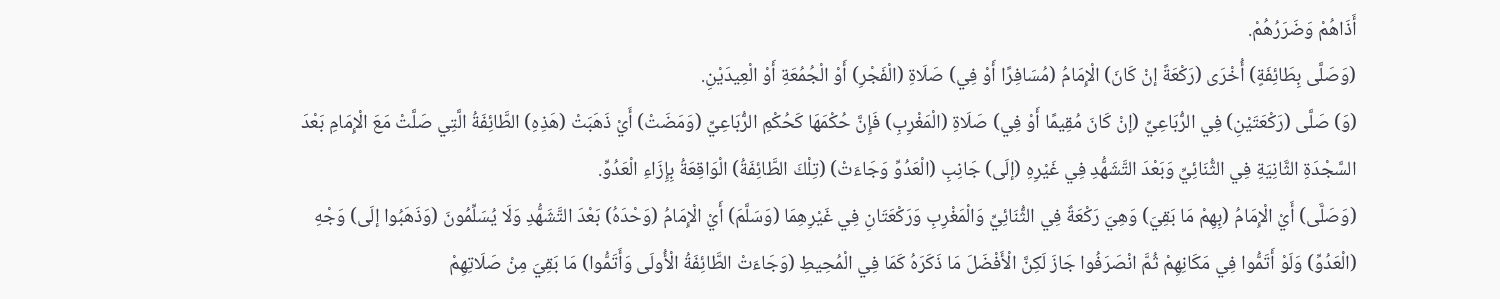أَذَاهُمْ وَضَرَرُهُمْ.
(وَصَلَّى بِطَائِفَةٍ) أُخْرَى (رَكْعَةً إنْ كَانَ) الْإِمَامُ (مُسَافِرًا أَوْ فِي) صَلَاةِ (الْفَجْرِ) أَوْ الْجُمُعَةِ أَوْ الْعِيدَيْنِ.
(وَ) صَلَّى (رَكْعَتَيْنِ) فِي الرُّبَاعِيِّ (إنْ كَانَ مُقِيمًا أَوْ فِي) صَلَاةِ (الْمَغْرِبِ) فَإِنَّ حُكْمَهَا كَحُكْمِ الرُّبَاعِيِّ (وَمَضَتْ) أَيْ ذَهَبَتْ (هَذِهِ) الطَّائِفَةُ الَّتِي صَلَّتْ مَعَ الْإِمَامِ بَعْدَ السَّجْدَةِ الثَّانِيَةِ فِي الثُّنَائِيِّ وَبَعْدَ التَّشَهُّدِ فِي غَيْرِهِ (إلَى) جَانِبِ (الْعَدُوِّ وَجَاءَتْ) (تِلْكَ الطَّائِفَةُ) الْوَاقِعَةُ بِإِزَاءِ الْعَدُوِّ.
(وَصَلَّى) أَيْ الْإِمَامُ (بِهِمْ مَا بَقِيَ) وَهِيَ رَكْعَةٌ فِي الثُّنَائِيِّ وَالْمَغْرِبِ وَرَكْعَتَانِ فِي غَيْرِهِمَا (وَسَلَّمَ) أَيْ الْإِمَامُ (وَحْدَهُ) بَعْدَ التَّشَهُّدِ وَلَا يُسَلِّمُونَ (وَذَهَبُوا إلَى) وَجْهِ (الْعَدُوِّ) وَلَوْ أَتَمُّوا فِي مَكَانِهِمْ ثُمَّ انْصَرَفُوا جَازَ لَكِنَّ الْأَفْضَلَ مَا ذَكَرَهُ كَمَا فِي الْمُحِيطِ (وَجَاءَتْ الطَّائِفَةُ الْأُولَى وَأَتَمُّوا) مَا بَقِيَ مِنْ صَلَاتِهِمْ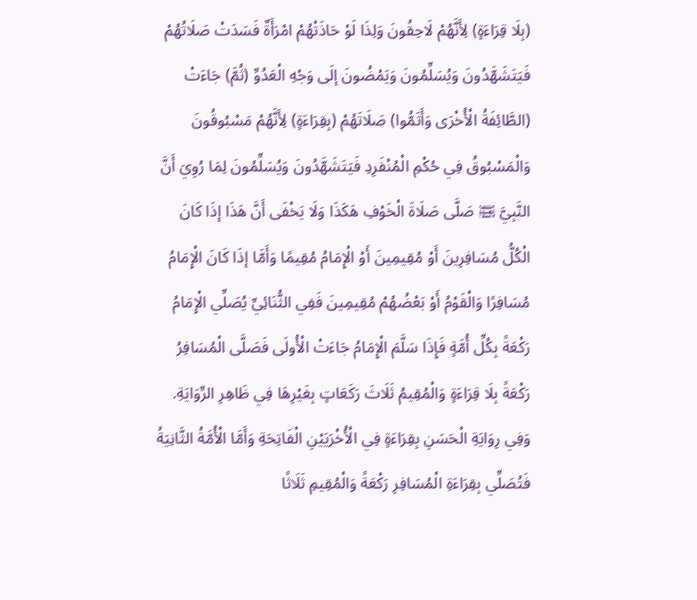(بِلَا قِرَاءَةٍ) لِأَنَّهُمْ لَاحِقُونَ وَلِذَا لَوْ حَاذَتْهُمْ امْرَأَةٌ فَسَدَتْ صَلَاتُهُمْ فَيَتَشَهَّدُونَ وَيُسَلِّمُونَ وَيَمْضُونَ إلَى وَجْهِ الْعَدُوِّ (ثُمَّ) جَاءَتْ (الطَّائِفَةُ الْأُخْرَى وَأَتَمُّوا) صَلَاتَهُمْ (بِقِرَاءَةٍ) لِأَنَّهُمْ مَسْبُوقُونَ وَالْمَسْبُوقُ فِي حُكْمِ الْمُنْفَرِدِ فَيَتَشَهَّدُونَ وَيُسَلِّمُونَ لِمَا رُوِيَ أَنَّ النَّبِيَّ ﵊ صَلَّى صَلَاةَ الْخَوْفِ هَكَذَا وَلَا يَخْفَى أَنَّ هَذَا إذَا كَانَ الْكُلُّ مُسَافِرِينَ أَوْ مُقِيمِينَ أَوْ الْإِمَامُ مُقِيمًا وَأَمَّا إذَا كَانَ الْإِمَامُ مُسَافِرًا وَالْقَوْمُ أَوْ بَعْضُهُمْ مُقِيمِينَ فَفِي الثُّنَائِيِّ يُصَلِّي الْإِمَامُ رَكْعَةً بِكُلِّ أُمَّةٍ فَإِذَا سَلَّمَ الْإِمَامُ جَاءَتْ الْأُولَى فَصَلَّى الْمُسَافِرُ رَكْعَةً بِلَا قِرَاءَةٍ وَالْمُقِيمُ ثَلَاثَ رَكَعَاتٍ بِغَيْرِهَا فِي ظَاهِرِ الرِّوَايَةِ.
وَفِي رِوَايَةِ الْحَسَنِ بِقِرَاءَةٍ فِي الْأُخْرَيَيْنِ الْفَاتِحَةِ وَأَمَّا الْأُمَّةُ الثَّانِيَةُ فَتُصَلِّي بِقِرَاءَةِ الْمُسَافِرِ رَكْعَةً وَالْمُقِيمِ ثَلَاثًا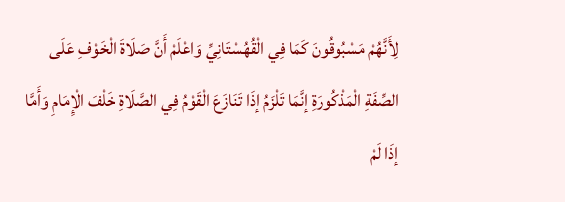لِأَنَّهُمْ مَسْبُوقُونَ كَمَا فِي الْقُهُسْتَانِيِّ وَاعْلَمْ أَنَّ صَلَاةَ الْخَوْفِ عَلَى الصِّفَةِ الْمَذْكُورَةِ إنَّمَا تَلْزَمُ إذَا تَنَازَعَ الْقَوْمُ فِي الصَّلَاةِ خَلْفَ الْإِمَامِ وَأَمَّا إذَا لَمْ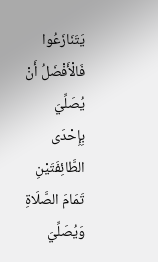يَتَنَازَعُوا فَالْأَفْضَلُ أَنْ يُصَلِّيَ بِإِحْدَى الطَّائِفَتَيْنِ تَمَامَ الصَّلَاةِ وَيُصَلِّيَ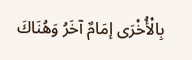بِالْأُخْرَى إمَامٌ آخَرُ وَهُنَاكَ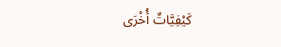كَيْفِيَّاتٌ أُخْرَى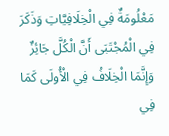مَعْلُومَةٌ فِي الْخِلَافِيَّاتِ وَذَكَرَ فِي الْمُجْتَبَى أَنَّ الْكُلَّ جَائِزٌ وَإِنَّمَا الْخِلَافُ فِي الْأُولَى كَمَا فِي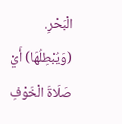الْبَحْرِ.
(وَيُبْطِلُهَا) أَيْ صَلَاةَ الْخَوْفِ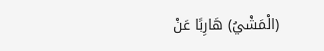(الْمَشْيُ) هَارِبًا عَنْ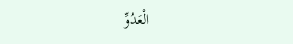الْعَدُوِّ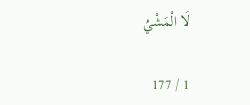لَا الْمَشْيُ

1 / 177